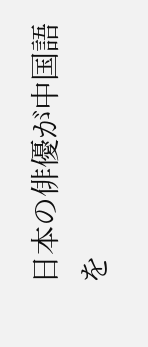日本の俳優が中国語を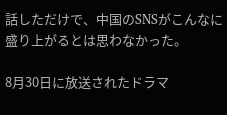話しただけで、中国のSNSがこんなに盛り上がるとは思わなかった。

8月30日に放送されたドラマ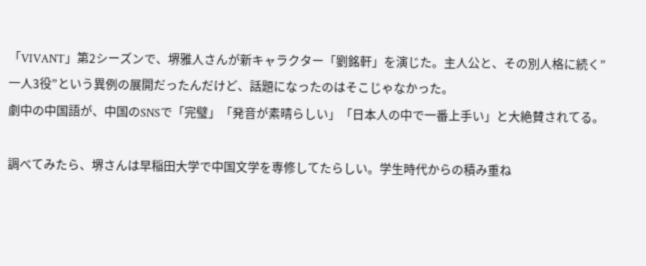「VIVANT」第2シーズンで、堺雅人さんが新キャラクター「劉銘軒」を演じた。主人公と、その別人格に続く”一人3役”という異例の展開だったんだけど、話題になったのはそこじゃなかった。
劇中の中国語が、中国のSNSで「完璧」「発音が素晴らしい」「日本人の中で一番上手い」と大絶賛されてる。

調べてみたら、堺さんは早稲田大学で中国文学を専修してたらしい。学生時代からの積み重ね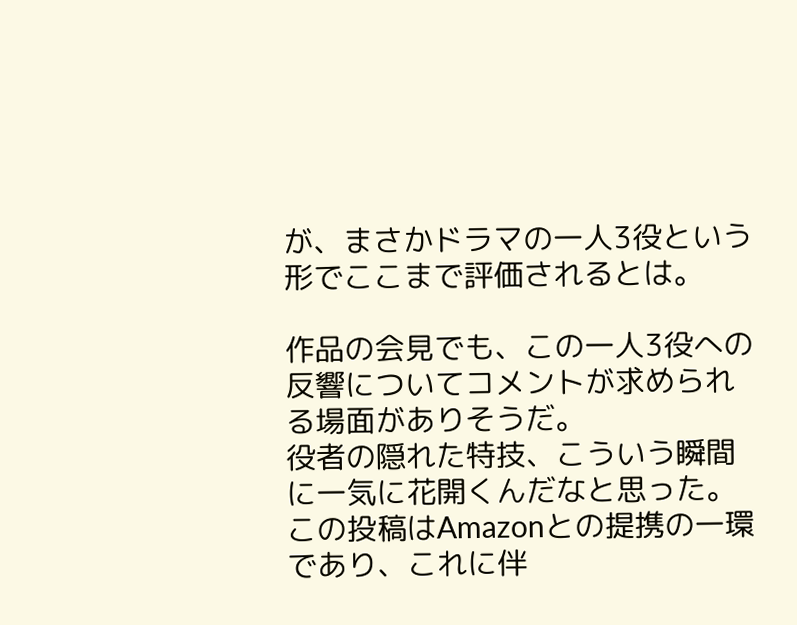が、まさかドラマの一人3役という形でここまで評価されるとは。

作品の会見でも、この一人3役への反響についてコメントが求められる場面がありそうだ。
役者の隠れた特技、こういう瞬間に一気に花開くんだなと思った。
この投稿はAmazonとの提携の一環であり、これに伴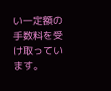い一定額の手数料を受け取っています。